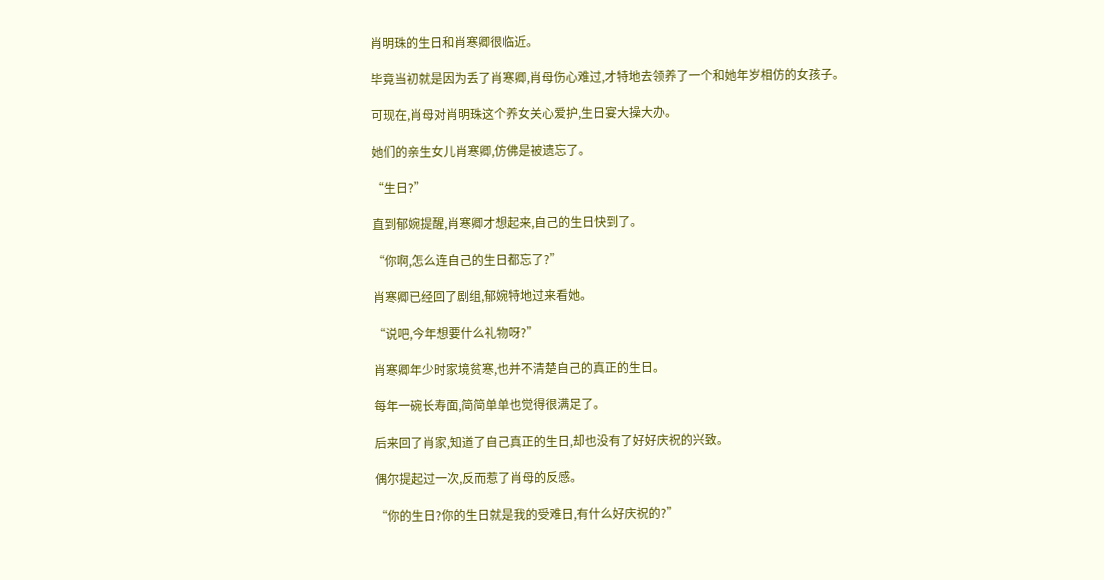肖明珠的生日和肖寒卿很临近。

毕竟当初就是因为丢了肖寒卿,肖母伤心难过,才特地去领养了一个和她年岁相仿的女孩子。

可现在,肖母对肖明珠这个养女关心爱护,生日宴大操大办。

她们的亲生女儿肖寒卿,仿佛是被遗忘了。

“生日?”

直到郁婉提醒,肖寒卿才想起来,自己的生日快到了。

“你啊,怎么连自己的生日都忘了?”

肖寒卿已经回了剧组,郁婉特地过来看她。

“说吧,今年想要什么礼物呀?”

肖寒卿年少时家境贫寒,也并不清楚自己的真正的生日。

每年一碗长寿面,简简单单也觉得很满足了。

后来回了肖家,知道了自己真正的生日,却也没有了好好庆祝的兴致。

偶尔提起过一次,反而惹了肖母的反感。

“你的生日?你的生日就是我的受难日,有什么好庆祝的?”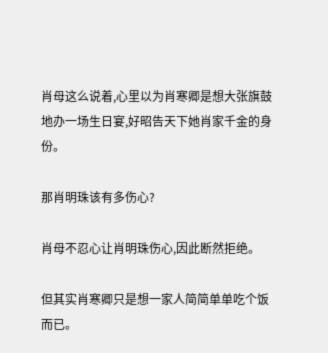肖母这么说着,心里以为肖寒卿是想大张旗鼓地办一场生日宴,好昭告天下她肖家千金的身份。

那肖明珠该有多伤心?

肖母不忍心让肖明珠伤心,因此断然拒绝。

但其实肖寒卿只是想一家人简简单单吃个饭而已。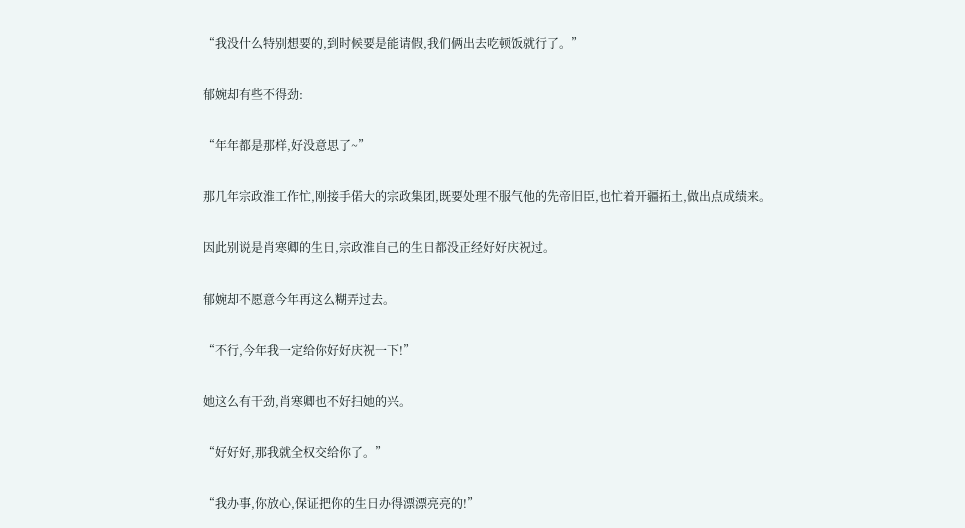“我没什么特别想要的,到时候要是能请假,我们俩出去吃顿饭就行了。”

郁婉却有些不得劲:

“年年都是那样,好没意思了~”

那几年宗政淮工作忙,刚接手偌大的宗政集团,既要处理不服气他的先帝旧臣,也忙着开疆拓土,做出点成绩来。

因此别说是肖寒卿的生日,宗政淮自己的生日都没正经好好庆祝过。

郁婉却不愿意今年再这么糊弄过去。

“不行,今年我一定给你好好庆祝一下!”

她这么有干劲,肖寒卿也不好扫她的兴。

“好好好,那我就全权交给你了。”

“我办事,你放心,保证把你的生日办得漂漂亮亮的!”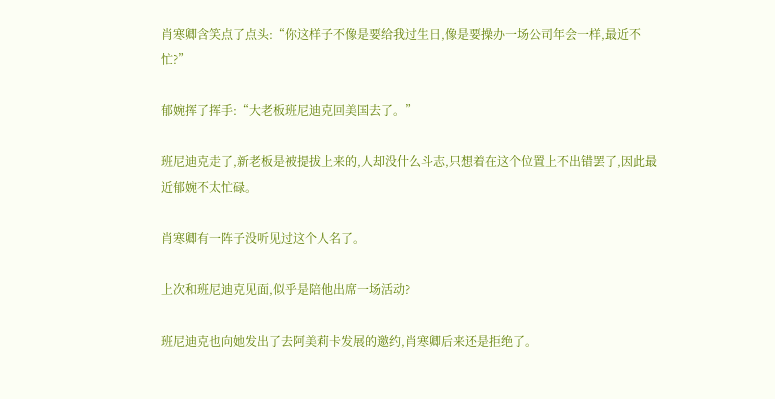肖寒卿含笑点了点头:“你这样子不像是要给我过生日,像是要操办一场公司年会一样,最近不忙?”

郁婉挥了挥手:“大老板班尼迪克回美国去了。”

班尼迪克走了,新老板是被提拔上来的,人却没什么斗志,只想着在这个位置上不出错罢了,因此最近郁婉不太忙碌。

肖寒卿有一阵子没听见过这个人名了。

上次和班尼迪克见面,似乎是陪他出席一场活动?

班尼迪克也向她发出了去阿美莉卡发展的邀约,肖寒卿后来还是拒绝了。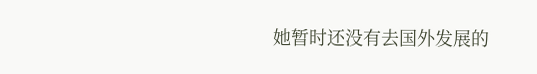她暂时还没有去国外发展的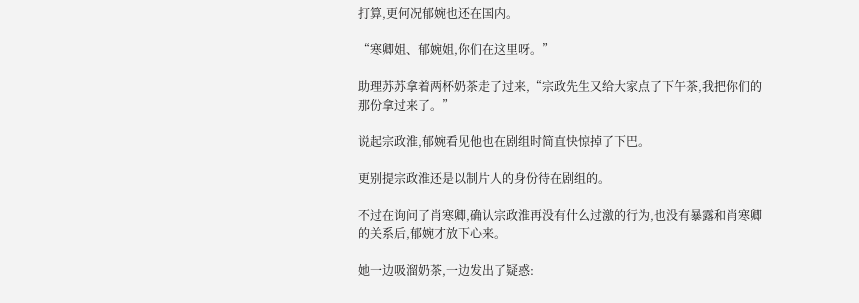打算,更何况郁婉也还在国内。

“寒卿姐、郁婉姐,你们在这里呀。”

助理苏苏拿着两杯奶茶走了过来,“宗政先生又给大家点了下午茶,我把你们的那份拿过来了。”

说起宗政淮,郁婉看见他也在剧组时简直快惊掉了下巴。

更别提宗政淮还是以制片人的身份待在剧组的。

不过在询问了肖寒卿,确认宗政淮再没有什么过激的行为,也没有暴露和肖寒卿的关系后,郁婉才放下心来。

她一边吸溜奶茶,一边发出了疑惑: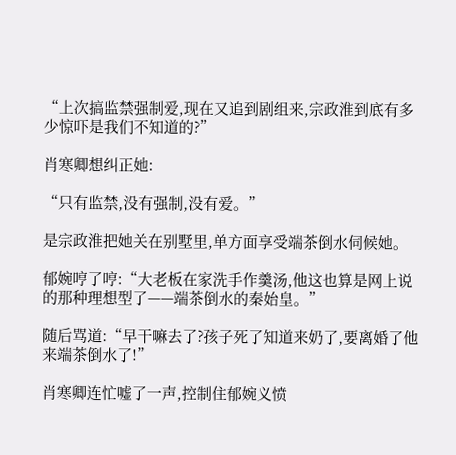“上次搞监禁强制爱,现在又追到剧组来,宗政淮到底有多少惊吓是我们不知道的?”

肖寒卿想纠正她:

“只有监禁,没有强制,没有爱。”

是宗政淮把她关在别墅里,单方面享受端茶倒水伺候她。

郁婉哼了哼:“大老板在家洗手作羹汤,他这也算是网上说的那种理想型了——端茶倒水的秦始皇。”

随后骂道:“早干嘛去了?孩子死了知道来奶了,要离婚了他来端茶倒水了!”

肖寒卿连忙嘘了一声,控制住郁婉义愤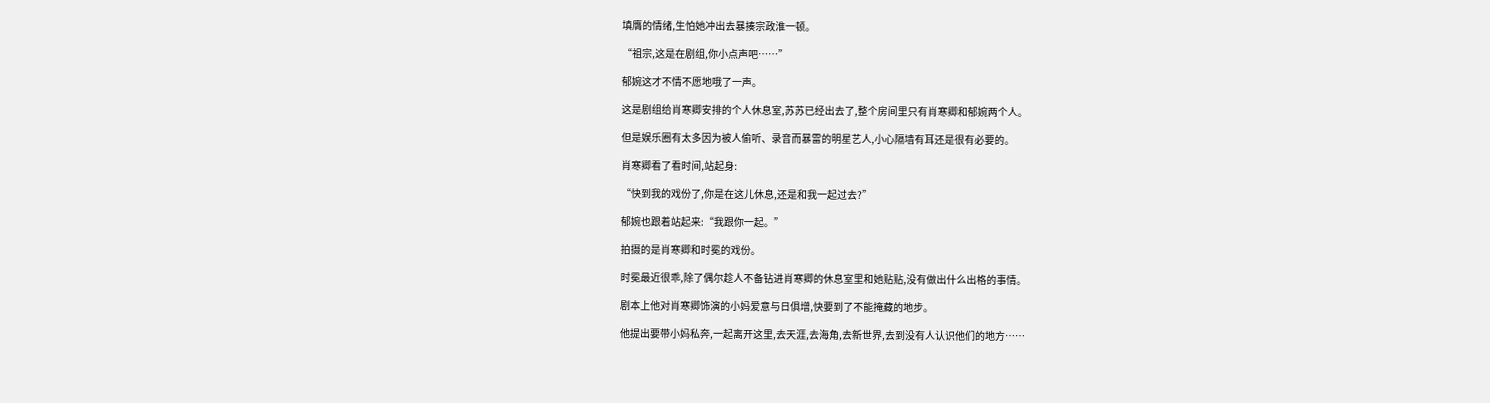填膺的情绪,生怕她冲出去暴揍宗政淮一顿。

“祖宗,这是在剧组,你小点声吧……”

郁婉这才不情不愿地哦了一声。

这是剧组给肖寒卿安排的个人休息室,苏苏已经出去了,整个房间里只有肖寒卿和郁婉两个人。

但是娱乐圈有太多因为被人偷听、录音而暴雷的明星艺人,小心隔墙有耳还是很有必要的。

肖寒卿看了看时间,站起身:

“快到我的戏份了,你是在这儿休息,还是和我一起过去?”

郁婉也跟着站起来:“我跟你一起。”

拍摄的是肖寒卿和时冕的戏份。

时冕最近很乖,除了偶尔趁人不备钻进肖寒卿的休息室里和她贴贴,没有做出什么出格的事情。

剧本上他对肖寒卿饰演的小妈爱意与日俱增,快要到了不能掩藏的地步。

他提出要带小妈私奔,一起离开这里,去天涯,去海角,去新世界,去到没有人认识他们的地方……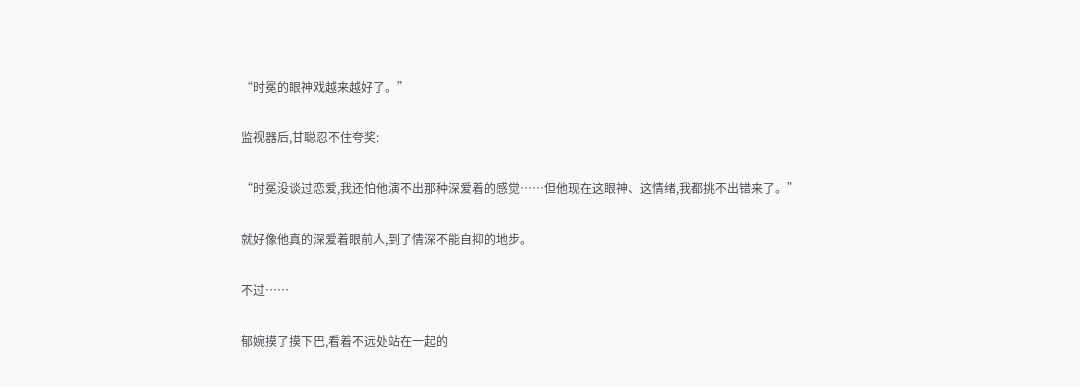“时冕的眼神戏越来越好了。”

监视器后,甘聪忍不住夸奖:

“时冕没谈过恋爱,我还怕他演不出那种深爱着的感觉……但他现在这眼神、这情绪,我都挑不出错来了。”

就好像他真的深爱着眼前人,到了情深不能自抑的地步。

不过……

郁婉摸了摸下巴,看着不远处站在一起的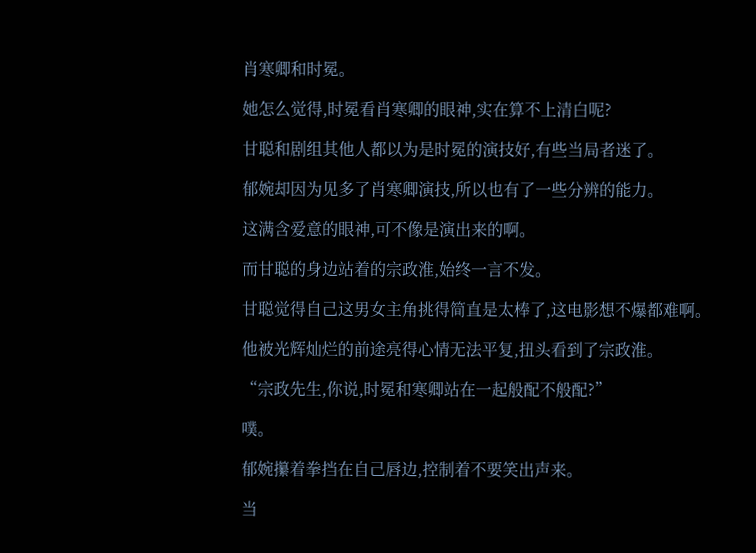肖寒卿和时冕。

她怎么觉得,时冕看肖寒卿的眼神,实在算不上清白呢?

甘聪和剧组其他人都以为是时冕的演技好,有些当局者迷了。

郁婉却因为见多了肖寒卿演技,所以也有了一些分辨的能力。

这满含爱意的眼神,可不像是演出来的啊。

而甘聪的身边站着的宗政淮,始终一言不发。

甘聪觉得自己这男女主角挑得简直是太棒了,这电影想不爆都难啊。

他被光辉灿烂的前途亮得心情无法平复,扭头看到了宗政淮。

“宗政先生,你说,时冕和寒卿站在一起般配不般配?”

噗。

郁婉攥着拳挡在自己唇边,控制着不要笑出声来。

当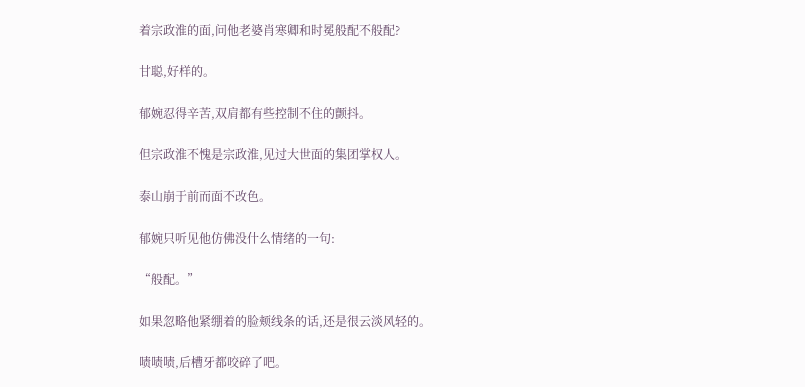着宗政淮的面,问他老婆肖寒卿和时冕般配不般配?

甘聪,好样的。

郁婉忍得辛苦,双肩都有些控制不住的颤抖。

但宗政淮不愧是宗政淮,见过大世面的集团掌权人。

泰山崩于前而面不改色。

郁婉只听见他仿佛没什么情绪的一句:

“般配。”

如果忽略他紧绷着的脸颊线条的话,还是很云淡风轻的。

啧啧啧,后槽牙都咬碎了吧。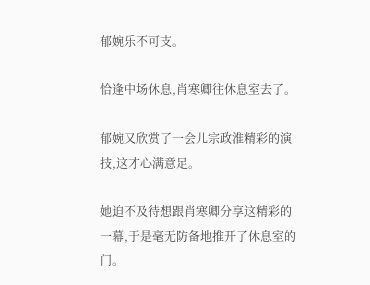郁婉乐不可支。

恰逢中场休息,肖寒卿往休息室去了。

郁婉又欣赏了一会儿宗政淮精彩的演技,这才心满意足。

她迫不及待想跟肖寒卿分享这精彩的一幕,于是毫无防备地推开了休息室的门。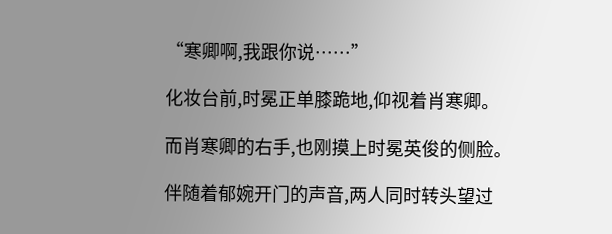“寒卿啊,我跟你说……”

化妆台前,时冕正单膝跪地,仰视着肖寒卿。

而肖寒卿的右手,也刚摸上时冕英俊的侧脸。

伴随着郁婉开门的声音,两人同时转头望过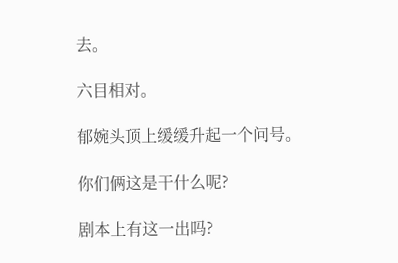去。

六目相对。

郁婉头顶上缓缓升起一个问号。

你们俩这是干什么呢?

剧本上有这一出吗?